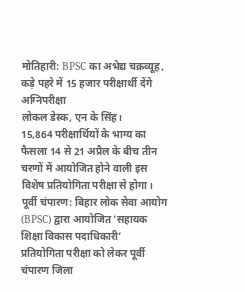मोतिहारी: BPSC का अभेद्य चक्रव्यूह, कड़े पहरे में 15 हजार परीक्षार्थी देंगे अग्निपरीक्षा
लोकल डेस्क, एन के सिंह।
15,864 परीक्षार्थियों के भाग्य का फैसला 14 से 21 अप्रैल के बीच तीन चरणों में आयोजित होने वाली इस विशेष प्रतियोगिता परीक्षा से होगा।
पूर्वी चंपारण: बिहार लोक सेवा आयोग (BPSC) द्वारा आयोजित ‘सहायक शिक्षा विकास पदाधिकारी’ प्रतियोगिता परीक्षा को लेकर पूर्वी चंपारण जिला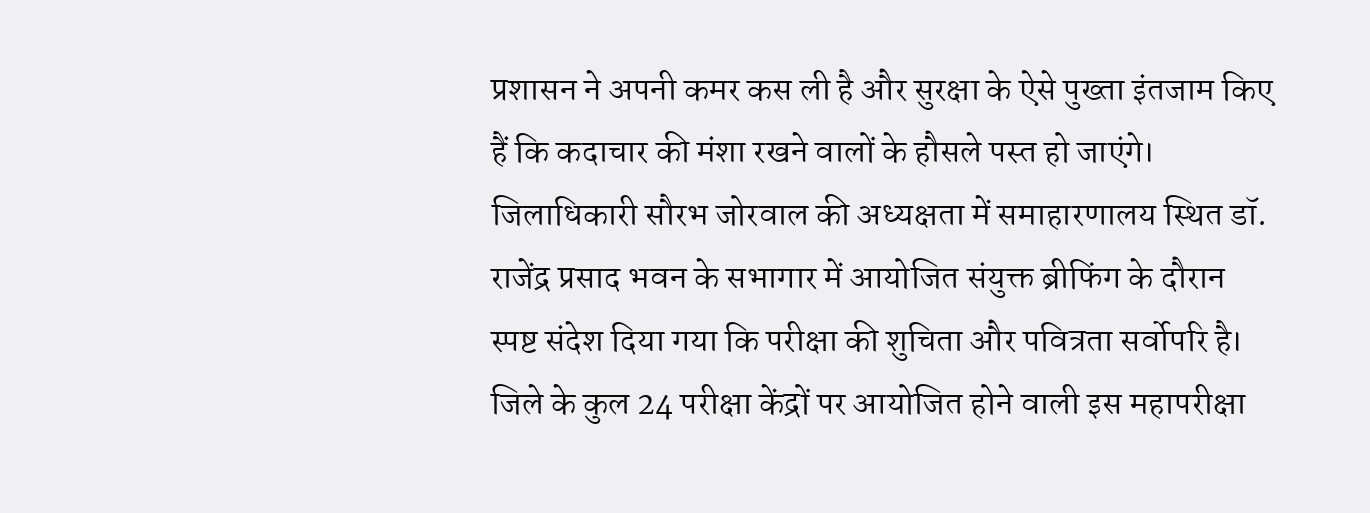प्रशासन ने अपनी कमर कस ली है और सुरक्षा के ऐसे पुख्ता इंतजाम किए हैं कि कदाचार की मंशा रखने वालों के हौसले पस्त हो जाएंगे। जिलाधिकारी सौरभ जोरवाल की अध्यक्षता में समाहारणालय स्थित डॉ. राजेंद्र प्रसाद भवन के सभागार में आयोजित संयुक्त ब्रीफिंग के दौरान स्पष्ट संदेश दिया गया कि परीक्षा की शुचिता और पवित्रता सर्वोपरि है। जिले के कुल 24 परीक्षा केंद्रों पर आयोजित होने वाली इस महापरीक्षा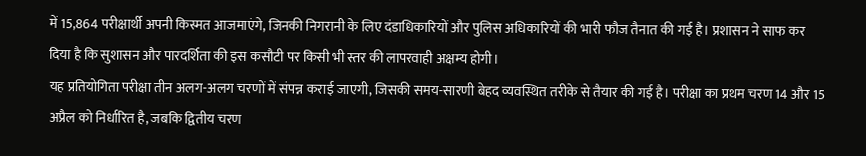में 15,864 परीक्षार्थी अपनी किस्मत आजमाएंगे, जिनकी निगरानी के लिए दंडाधिकारियों और पुलिस अधिकारियों की भारी फौज तैनात की गई है। प्रशासन ने साफ कर दिया है कि सुशासन और पारदर्शिता की इस कसौटी पर किसी भी स्तर की लापरवाही अक्षम्य होगी।
यह प्रतियोगिता परीक्षा तीन अलग-अलग चरणों में संपन्न कराई जाएगी, जिसकी समय-सारणी बेहद व्यवस्थित तरीके से तैयार की गई है। परीक्षा का प्रथम चरण 14 और 15 अप्रैल को निर्धारित है, जबकि द्वितीय चरण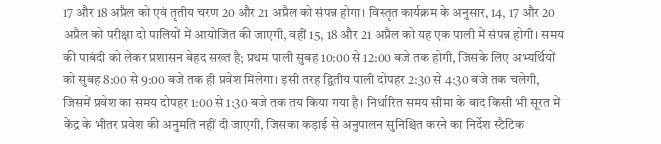17 और 18 अप्रैल को एवं तृतीय चरण 20 और 21 अप्रैल को संपन्न होगा। विस्तृत कार्यक्रम के अनुसार, 14, 17 और 20 अप्रैल को परीक्षा दो पालियों में आयोजित की जाएगी, वहीं 15, 18 और 21 अप्रैल को यह एक पाली में संपन्न होगी। समय की पाबंदी को लेकर प्रशासन बेहद सख्त है; प्रथम पाली सुबह 10:00 से 12:00 बजे तक होगी, जिसके लिए अभ्यर्थियों को सुबह 8:00 से 9:00 बजे तक ही प्रवेश मिलेगा। इसी तरह द्वितीय पाली दोपहर 2:30 से 4:30 बजे तक चलेगी, जिसमें प्रवेश का समय दोपहर 1:00 से 1:30 बजे तक तय किया गया है। निर्धारित समय सीमा के बाद किसी भी सूरत में केंद्र के भीतर प्रवेश की अनुमति नहीं दी जाएगी, जिसका कड़ाई से अनुपालन सुनिश्चित करने का निर्देश स्टैटिक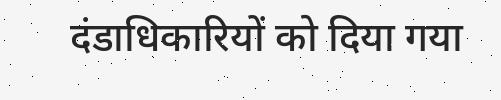दंडाधिकारियों को दिया गया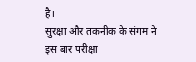है।
सुरक्षा और तकनीक के संगम ने इस बार परीक्षा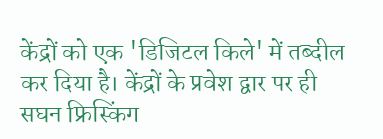केंद्रों को एक 'डिजिटल किले' में तब्दील कर दिया है। केंद्रों के प्रवेश द्वार पर ही सघन फ्रिस्किंग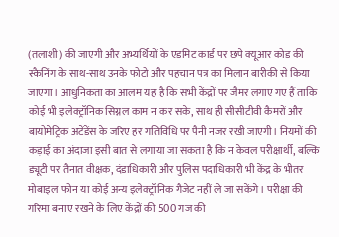(तलाशी) की जाएगी और अभ्यर्थियों के एडमिट कार्ड पर छपे क्यूआर कोड की स्कैनिंग के साथ-साथ उनके फोटो और पहचान पत्र का मिलान बारीकी से किया जाएगा। आधुनिकता का आलम यह है कि सभी केंद्रों पर जैमर लगाए गए हैं ताकि कोई भी इलेक्ट्रॉनिक सिग्नल काम न कर सके, साथ ही सीसीटीवी कैमरों और बायोमेट्रिक अटेंडेंस के जरिए हर गतिविधि पर पैनी नजर रखी जाएगी। नियमों की कड़ाई का अंदाजा इसी बात से लगाया जा सकता है कि न केवल परीक्षार्थी, बल्कि ड्यूटी पर तैनात वीक्षक, दंडाधिकारी और पुलिस पदाधिकारी भी केंद्र के भीतर मोबाइल फोन या कोई अन्य इलेक्ट्रॉनिक गैजेट नहीं ले जा सकेंगे। परीक्षा की गरिमा बनाए रखने के लिए केंद्रों की 500 गज की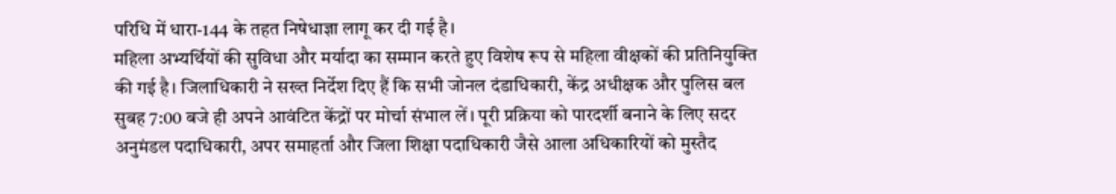परिधि में धारा-144 के तहत निषेधाज्ञा लागू कर दी गई है।
महिला अभ्यर्थियों की सुविधा और मर्यादा का सम्मान करते हुए विशेष रूप से महिला वीक्षकों की प्रतिनियुक्ति की गई है। जिलाधिकारी ने सख्त निर्देश दिए हैं कि सभी जोनल दंडाधिकारी, केंद्र अधीक्षक और पुलिस बल सुबह 7:00 बजे ही अपने आवंटित केंद्रों पर मोर्चा संभाल लें। पूरी प्रक्रिया को पारदर्शी बनाने के लिए सदर अनुमंडल पदाधिकारी, अपर समाहर्ता और जिला शिक्षा पदाधिकारी जैसे आला अधिकारियों को मुस्तैद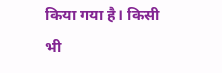किया गया है। किसी भी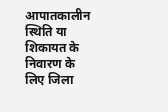आपातकालीन स्थिति या शिकायत के निवारण के लिए जिला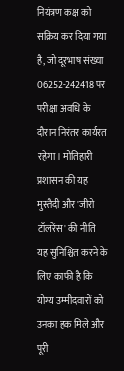नियंत्रण कक्ष को सक्रिय कर दिया गया है, जो दूरभाष संख्या 06252-242418 पर परीक्षा अवधि के दौरान निरंतर कार्यरत रहेगा। मोतिहारी प्रशासन की यह मुस्तैदी और 'जीरो टॉलरेंस' की नीति यह सुनिश्चित करने के लिए काफी है कि योग्य उम्मीदवारों को उनका हक मिले और पूरी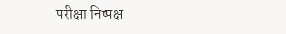परीक्षा निष्पक्ष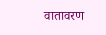वातावरण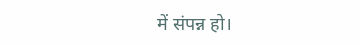में संपन्न हो।